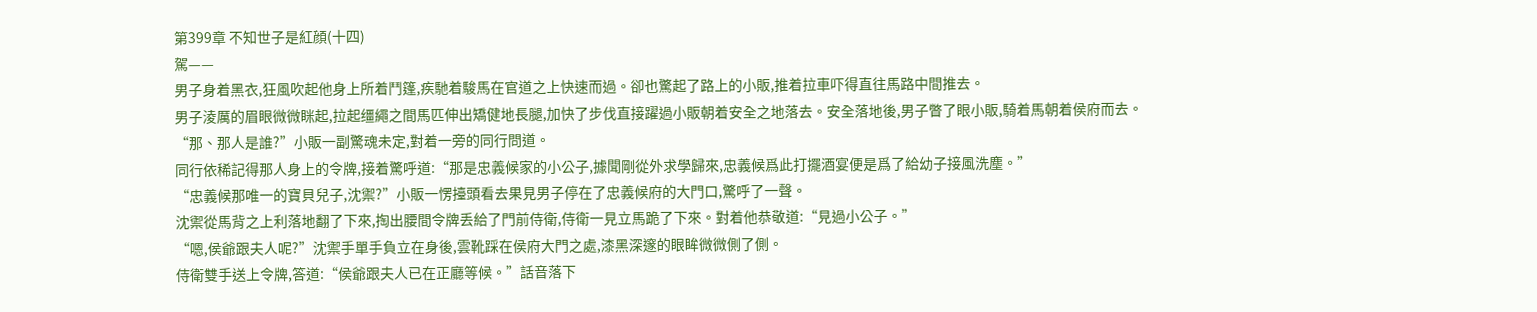第399章 不知世子是紅顔(十四)
駕——
男子身着黑衣,狂風吹起他身上所着鬥篷,疾馳着駿馬在官道之上快速而過。卻也驚起了路上的小販,推着拉車吓得直往馬路中間推去。
男子淩厲的眉眼微微眯起,拉起缰繩之間馬匹伸出矯健地長腿,加快了步伐直接躍過小販朝着安全之地落去。安全落地後,男子瞥了眼小販,騎着馬朝着侯府而去。
“那、那人是誰?”小販一副驚魂未定,對着一旁的同行問道。
同行依稀記得那人身上的令牌,接着驚呼道:“那是忠義候家的小公子,據聞剛從外求學歸來,忠義候爲此打擺酒宴便是爲了給幼子接風洗塵。”
“忠義候那唯一的寶貝兒子,沈禦?”小販一愣擡頭看去果見男子停在了忠義候府的大門口,驚呼了一聲。
沈禦從馬背之上利落地翻了下來,掏出腰間令牌丢給了門前侍衛,侍衛一見立馬跪了下來。對着他恭敬道:“見過小公子。”
“嗯,侯爺跟夫人呢?”沈禦手單手負立在身後,雲靴踩在侯府大門之處,漆黑深邃的眼眸微微側了側。
侍衛雙手送上令牌,答道:“侯爺跟夫人已在正廳等候。”話音落下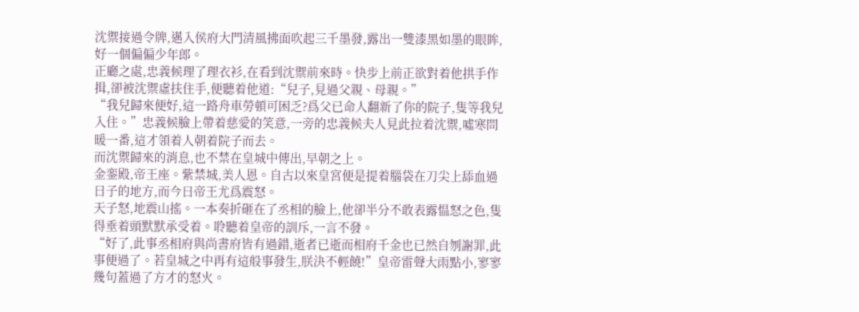沈禦接過令牌,邁入侯府大門清風拂面吹起三千墨發,露出一雙漆黑如墨的眼眸,好一個偏偏少年郎。
正廳之處,忠義候理了理衣衫,在看到沈禦前來時。快步上前正欲對着他拱手作揖,卻被沈禦虛扶住手,便聽着他道:“兒子,見過父親、母親。”
“我兒歸來便好,這一路舟車勞頓可困乏?爲父已命人翻新了你的院子,隻等我兒入住。”忠義候臉上帶着慈愛的笑意,一旁的忠義候夫人見此拉着沈禦,噓寒問暖一番,這才領着人朝着院子而去。
而沈禦歸來的消息,也不禁在皇城中傳出,早朝之上。
金銮殿,帝王座。紫禁城,美人恩。自古以來皇宮便是提着腦袋在刀尖上舔血過日子的地方,而今日帝王尤爲震怒。
天子怒,地震山搖。一本奏折砸在了丞相的臉上,他卻半分不敢表露愠怒之色,隻得垂着頭默默承受着。聆聽着皇帝的訓斥,一言不發。
“好了,此事丞相府與尚書府皆有過錯,逝者已逝而相府千金也已然自刎謝罪,此事便過了。若皇城之中再有這般事發生,朕決不輕饒!”皇帝雷聲大雨點小,寥寥幾句蓋過了方才的怒火。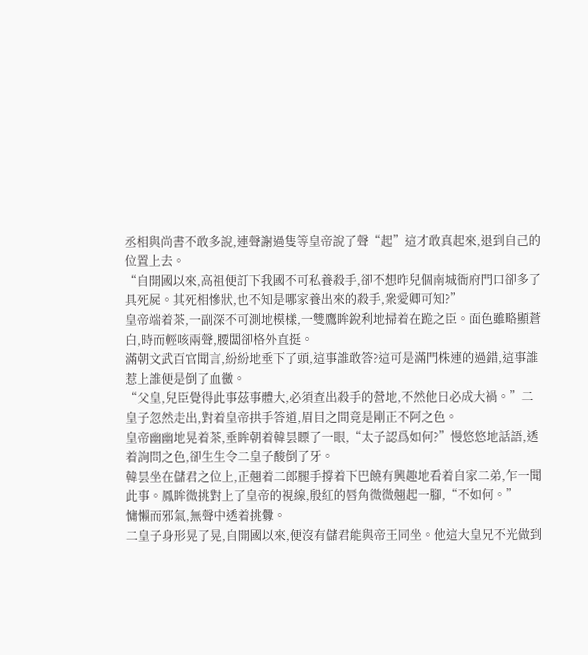丞相與尚書不敢多說,連聲謝過隻等皇帝說了聲“起”這才敢真起來,退到自己的位置上去。
“自開國以來,高祖便訂下我國不可私養殺手,卻不想昨兒個南城衙府門口卻多了具死屍。其死相慘狀,也不知是哪家養出來的殺手,衆愛卿可知?”
皇帝端着茶,一副深不可測地模樣,一雙鷹眸銳利地掃着在跪之臣。面色雖略顯蒼白,時而輕咳兩聲,腰闆卻格外直挺。
滿朝文武百官聞言,紛紛地垂下了頭,這事誰敢答?這可是滿門株連的過錯,這事誰惹上誰便是倒了血黴。
“父皇,兒臣覺得此事茲事體大,必須查出殺手的營地,不然他日必成大禍。”二皇子忽然走出,對着皇帝拱手答道,眉目之間竟是剛正不阿之色。
皇帝幽幽地晃着茶,垂眸朝着韓昙瞟了一眼,“太子認爲如何?”慢悠悠地話語,透着詢問之色,卻生生令二皇子酸倒了牙。
韓昙坐在儲君之位上,正翹着二郎腿手撐着下巴饒有興趣地看着自家二弟,乍一聞此事。鳳眸微挑對上了皇帝的視線,殷紅的唇角微微翹起一腳,“不如何。”
慵懶而邪氣,無聲中透着挑釁。
二皇子身形晃了晃,自開國以來,便沒有儲君能與帝王同坐。他這大皇兄不光做到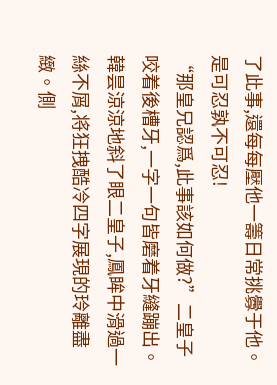了此事,還每每壓他一籌日常挑釁于他。
是可忍孰不可忍!
“那皇兄認爲,此事該如何做?”二皇子咬着後槽牙,一字一句皆磨着牙縫蹦出。
韓昙涼涼地斜了眼二皇子,鳳眸中滑過一絲不屑,将狂拽酷冷四字展現的玲離盡緻。側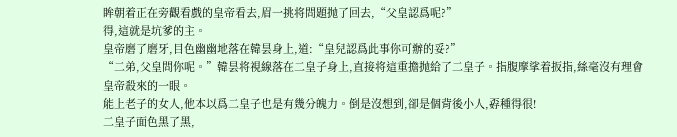眸朝着正在旁觀看戲的皇帝看去,眉一挑将問題抛了回去,“父皇認爲呢?”
得,這就是坑爹的主。
皇帝磨了磨牙,目色幽幽地落在韓昙身上,道:“皇兒認爲此事你可辦的妥?”
“二弟,父皇問你呢。”韓昙将視線落在二皇子身上,直接将這重擔抛給了二皇子。指腹摩挲着扳指,絲毫沒有理會皇帝殺來的一眼。
能上老子的女人,他本以爲二皇子也是有幾分魄力。倒是沒想到,卻是個背後小人,孬種得很!
二皇子面色黑了黑,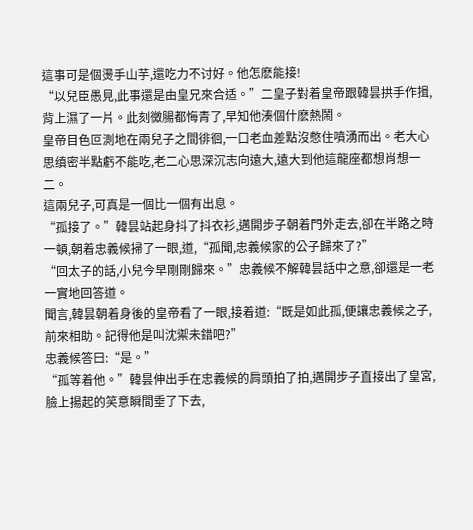這事可是個燙手山芋,還吃力不讨好。他怎麽能接!
“以兒臣愚見,此事還是由皇兄來合适。”二皇子對着皇帝跟韓昙拱手作揖,背上濕了一片。此刻黴腸都悔青了,早知他湊個什麽熱鬧。
皇帝目色叵測地在兩兒子之間徘徊,一口老血差點沒憋住噴湧而出。老大心思缜密半點虧不能吃,老二心思深沉志向遠大,遠大到他這龍座都想肖想一二。
這兩兒子,可真是一個比一個有出息。
“孤接了。”韓昙站起身抖了抖衣衫,邁開步子朝着門外走去,卻在半路之時一頓,朝着忠義候掃了一眼,道,“孤聞,忠義候家的公子歸來了?”
“回太子的話,小兒今早剛剛歸來。”忠義候不解韓昙話中之意,卻還是一老一實地回答道。
聞言,韓昙朝着身後的皇帝看了一眼,接着道:“既是如此孤,便讓忠義候之子,前來相助。記得他是叫沈禦未錯吧?”
忠義候答曰:“是。”
“孤等着他。”韓昙伸出手在忠義候的肩頭拍了拍,邁開步子直接出了皇宮,臉上揚起的笑意瞬間垂了下去,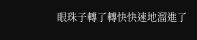眼珠子轉了轉快快速地溜進了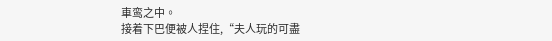車鸾之中。
接着下巴便被人捏住,“夫人玩的可盡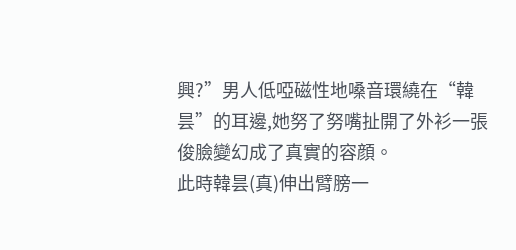興?”男人低啞磁性地嗓音環繞在“韓昙”的耳邊,她努了努嘴扯開了外衫一張俊臉變幻成了真實的容顔。
此時韓昙(真)伸出臂膀一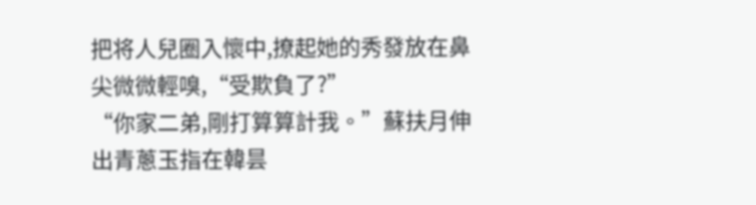把将人兒圈入懷中,撩起她的秀發放在鼻尖微微輕嗅,“受欺負了?”
“你家二弟,剛打算算計我。”蘇扶月伸出青蔥玉指在韓昙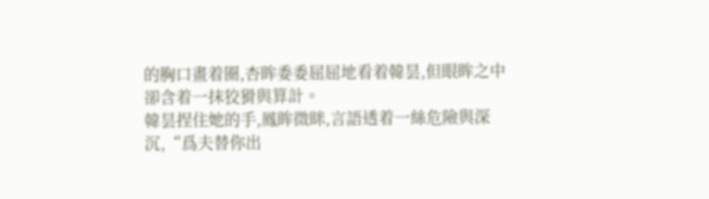的胸口畫着圈,杏眸委委屈屈地看着韓昙,但眼眸之中卻含着一抹狡猾與算計。
韓昙捏住她的手,鳳眸微眯,言語透着一絲危險與深沉,“爲夫替你出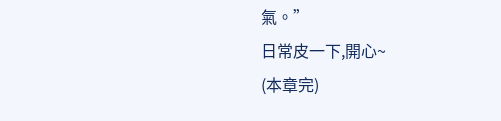氣。”
日常皮一下,開心~
(本章完)